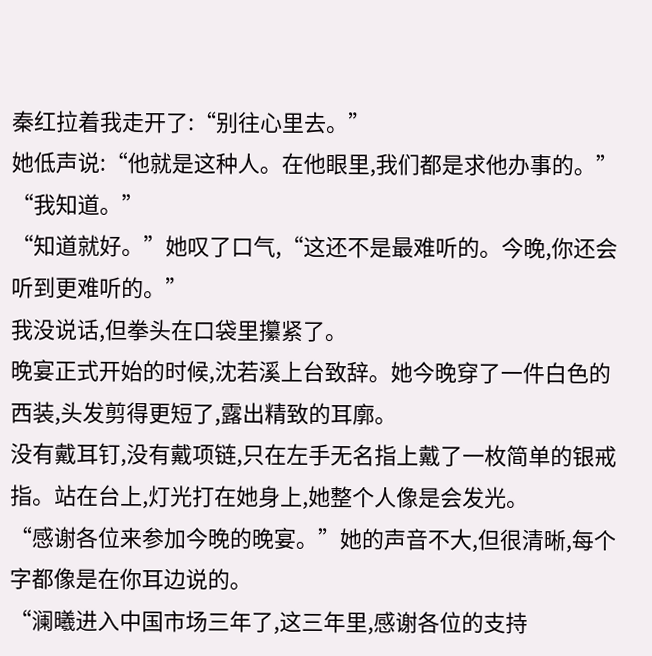秦红拉着我走开了:“别往心里去。”
她低声说:“他就是这种人。在他眼里,我们都是求他办事的。”
“我知道。”
“知道就好。”她叹了口气,“这还不是最难听的。今晚,你还会听到更难听的。”
我没说话,但拳头在口袋里攥紧了。
晚宴正式开始的时候,沈若溪上台致辞。她今晚穿了一件白色的西装,头发剪得更短了,露出精致的耳廓。
没有戴耳钉,没有戴项链,只在左手无名指上戴了一枚简单的银戒指。站在台上,灯光打在她身上,她整个人像是会发光。
“感谢各位来参加今晚的晚宴。”她的声音不大,但很清晰,每个字都像是在你耳边说的。
“澜曦进入中国市场三年了,这三年里,感谢各位的支持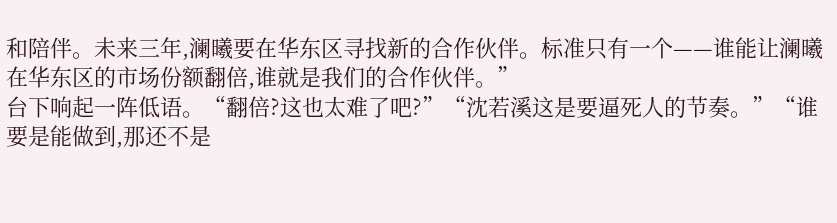和陪伴。未来三年,澜曦要在华东区寻找新的合作伙伴。标准只有一个——谁能让澜曦在华东区的市场份额翻倍,谁就是我们的合作伙伴。”
台下响起一阵低语。“翻倍?这也太难了吧?”“沈若溪这是要逼死人的节奏。”“谁要是能做到,那还不是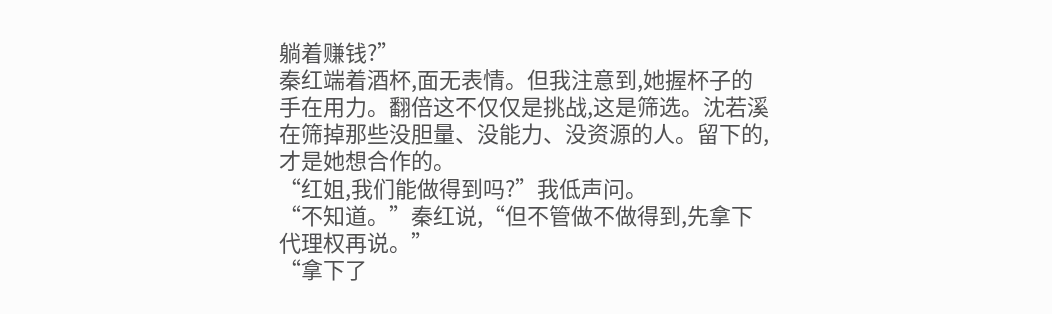躺着赚钱?”
秦红端着酒杯,面无表情。但我注意到,她握杯子的手在用力。翻倍这不仅仅是挑战,这是筛选。沈若溪在筛掉那些没胆量、没能力、没资源的人。留下的,才是她想合作的。
“红姐,我们能做得到吗?”我低声问。
“不知道。”秦红说,“但不管做不做得到,先拿下代理权再说。”
“拿下了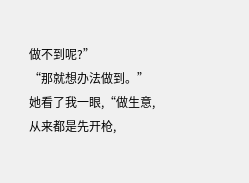做不到呢?”
“那就想办法做到。”她看了我一眼,“做生意,从来都是先开枪,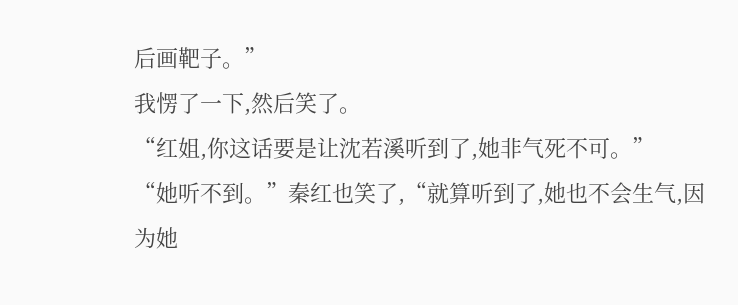后画靶子。”
我愣了一下,然后笑了。
“红姐,你这话要是让沈若溪听到了,她非气死不可。”
“她听不到。”秦红也笑了,“就算听到了,她也不会生气,因为她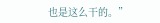也是这么干的。”